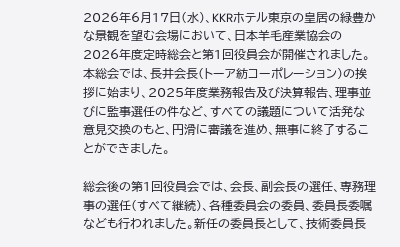2026年6月17日(水)、KKRホテル東京の皇居の緑豊かな景観を望む会場において、日本羊毛産業協会の2026年度定時総会と第1回役員会が開催されました。本総会では、長井会長(トーア紡コーポレーション)の挨拶に始まり、2025年度業務報告及び決算報告、理事並びに監事選任の件など、すべての議題について活発な意見交換のもと、円滑に審議を進め、無事に終了することができました。

総会後の第1回役員会では、会長、副会長の選任、専務理事の選任(すべて継続)、各種委員会の委員、委員長委嘱なども行われました。新任の委員長として、技術委員長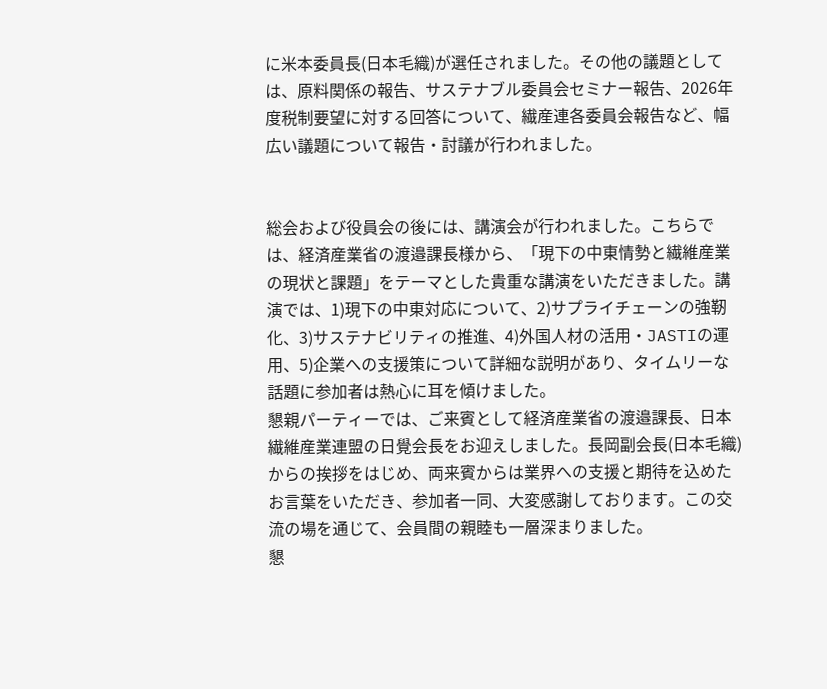に米本委員長(日本毛織)が選任されました。その他の議題としては、原料関係の報告、サステナブル委員会セミナー報告、2026年度税制要望に対する回答について、繊産連各委員会報告など、幅広い議題について報告・討議が行われました。


総会および役員会の後には、講演会が行われました。こちらでは、経済産業省の渡邉課長様から、「現下の中東情勢と繊維産業の現状と課題」をテーマとした貴重な講演をいただきました。講演では、1)現下の中東対応について、2)サプライチェーンの強靭化、3)サステナビリティの推進、4)外国人材の活用・JASTIの運用、5)企業への支援策について詳細な説明があり、タイムリーな話題に参加者は熱心に耳を傾けました。
懇親パーティーでは、ご来賓として経済産業省の渡邉課長、日本繊維産業連盟の日覺会長をお迎えしました。長岡副会長(日本毛織)からの挨拶をはじめ、両来賓からは業界への支援と期待を込めたお言葉をいただき、参加者一同、大変感謝しております。この交流の場を通じて、会員間の親睦も一層深まりました。
懇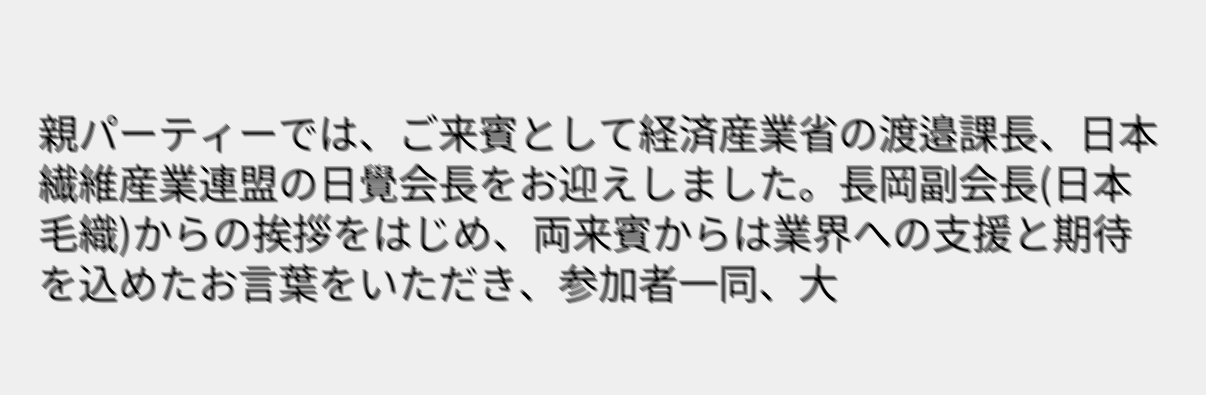親パーティーでは、ご来賓として経済産業省の渡邉課長、日本繊維産業連盟の日覺会長をお迎えしました。長岡副会長(日本毛織)からの挨拶をはじめ、両来賓からは業界への支援と期待を込めたお言葉をいただき、参加者一同、大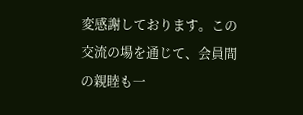変感謝しております。この交流の場を通じて、会員間の親睦も一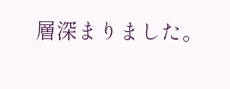層深まりました。